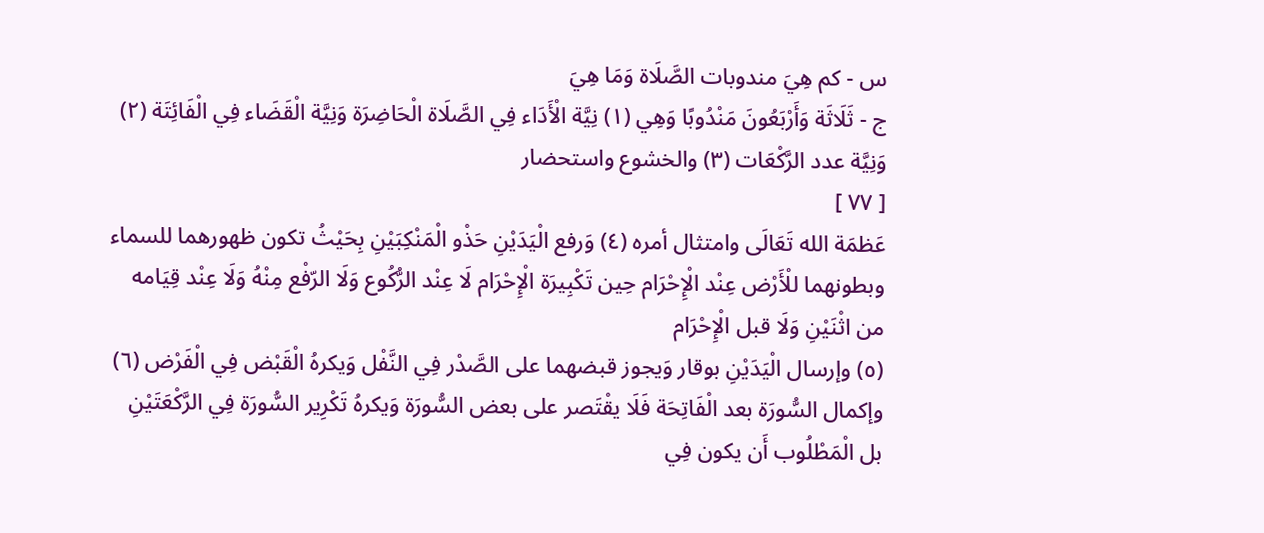س - كم هِيَ مندوبات الصَّلَاة وَمَا هِيَ
ج - ثَلَاثَة وَأَرْبَعُونَ مَنْدُوبًا وَهِي (١) نِيَّة الْأَدَاء فِي الصَّلَاة الْحَاضِرَة وَنِيَّة الْقَضَاء فِي الْفَائِتَة (٢) وَنِيَّة عدد الرَّكْعَات (٣) والخشوع واستحضار
[ ٧٧ ]
عَظمَة الله تَعَالَى وامتثال أمره (٤) وَرفع الْيَدَيْنِ حَذْو الْمَنْكِبَيْنِ بِحَيْثُ تكون ظهورهما للسماء وبطونهما للْأَرْض عِنْد الْإِحْرَام حِين تَكْبِيرَة الْإِحْرَام لَا عِنْد الرُّكُوع وَلَا الرّفْع مِنْهُ وَلَا عِنْد قِيَامه من اثْنَيْنِ وَلَا قبل الْإِحْرَام
(٥) وإرسال الْيَدَيْنِ بوقار وَيجوز قبضهما على الصَّدْر فِي النَّفْل وَيكرهُ الْقَبْض فِي الْفَرْض (٦) وإكمال السُّورَة بعد الْفَاتِحَة فَلَا يقْتَصر على بعض السُّورَة وَيكرهُ تَكْرِير السُّورَة فِي الرَّكْعَتَيْنِ بل الْمَطْلُوب أَن يكون فِي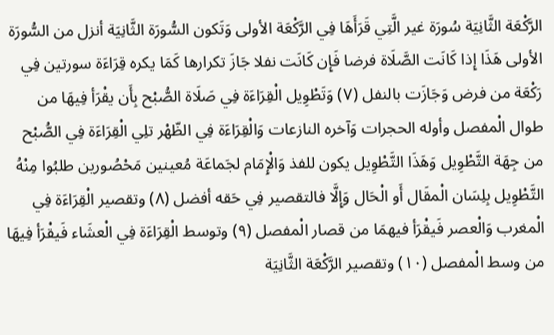الرَّكْعَة الثَّانِيَة سُورَة غير الَّتِي قَرَأَهَا فِي الرَّكْعَة الأولى وَتَكون السُّورَة الثَّانِيَة أنزل من السُّورَة الأولى هَذَا إِذا كَانَت الصَّلَاة فرضا فَإِن كَانَت نفلا جَازَ تكرارها كَمَا يكره قِرَاءَة سورتين فِي رَكْعَة من فرض وَجَازَت بالنفل (٧) وَتَطْوِيل الْقِرَاءَة فِي صَلَاة الصُّبْح بِأَن يقْرَأ فِيهَا من طوال الْمفصل وأوله الحجرات وَآخره النازعات وَالْقِرَاءَة فِي الظّهْر تلِي الْقِرَاءَة فِي الصُّبْح من جِهَة التَّطْوِيل وَهَذَا التَّطْوِيل يكون للفذ وَالْإِمَام لجَماعَة مُعينين مَحْصُورين طلبُوا مِنْهُ التَّطْوِيل بِلِسَان الْمقَال أَو الْحَال وَإِلَّا فالتقصير فِي حَقه أفضل (٨) وتقصير الْقِرَاءَة فِي الْمغرب وَالْعصر فَيقْرَأ فيهمَا من قصار الْمفصل (٩) وتوسط الْقِرَاءَة فِي الْعشَاء فَيقْرَأ فِيهَا من وسط الْمفصل (١٠) وتقصير الرَّكْعَة الثَّانِيَة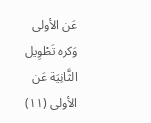عَن الأولى وَكره تَطْوِيل الثَّانِيَة عَن الأولى (١١)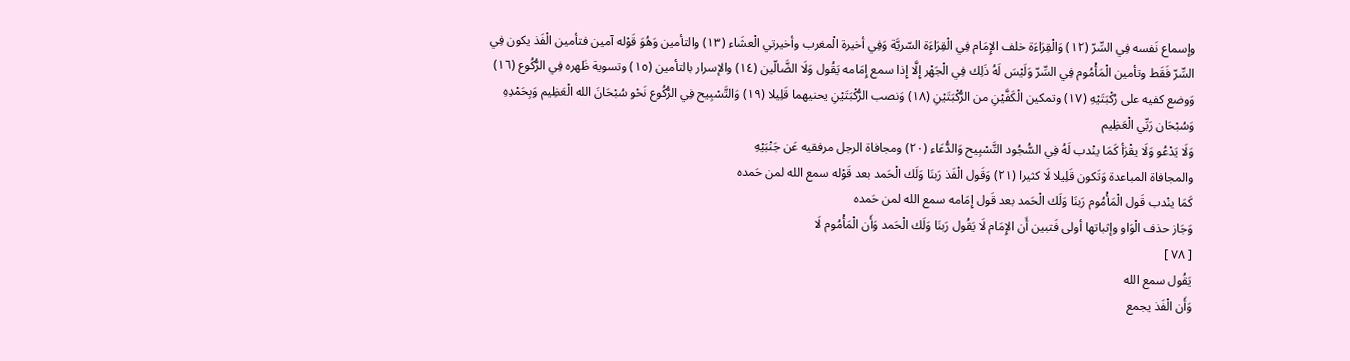وإسماع نَفسه فِي السِّرّ (١٢) وَالْقِرَاءَة خلف الإِمَام فِي الْقِرَاءَة السّريَّة وَفِي أخيرة الْمغرب وأخيرتي الْعشَاء (١٣) والتأمين وَهُوَ قَوْله آمين فتأمين الْفَذ يكون فِي السِّرّ فَقَط وتأمين الْمَأْمُوم فِي السِّرّ وَلَيْسَ لَهُ ذَلِك فِي الْجَهْر إِلَّا إِذا سمع إِمَامه يَقُول وَلَا الضَّالّين (١٤) والإسرار بالتأمين (١٥) وتسوية ظَهره فِي الرُّكُوع (١٦) وَوضع كفيه على رُكْبَتَيْهِ (١٧) وتمكين الْكَفَّيْنِ من الرُّكْبَتَيْنِ (١٨) وَنصب الرُّكْبَتَيْنِ يحنيهما قَلِيلا (١٩) وَالتَّسْبِيح فِي الرُّكُوع نَحْو سُبْحَانَ الله الْعَظِيم وَبِحَمْدِهِ وَسُبْحَان رَبِّي الْعَظِيم
وَلَا يَدْعُو وَلَا يقْرَأ كَمَا ينْدب لَهُ فِي السُّجُود التَّسْبِيح وَالدُّعَاء (٢٠) ومجافاة الرجل مرفقيه عَن جَنْبَيْهِ
والمجافاة المباعدة وَتَكون قَلِيلا لَا كثيرا (٢١) وَقَول الْفَذ رَبنَا وَلَك الْحَمد بعد قَوْله سمع الله لمن حَمده
كَمَا ينْدب قَول الْمَأْمُوم رَبنَا وَلَك الْحَمد بعد قَول إِمَامه سمع الله لمن حَمده
وَجَاز حذف الْوَاو وإثباتها أولى فَتبين أَن الإِمَام لَا يَقُول رَبنَا وَلَك الْحَمد وَأَن الْمَأْمُوم لَا
[ ٧٨ ]
يَقُول سمع الله
وَأَن الْفَذ يجمع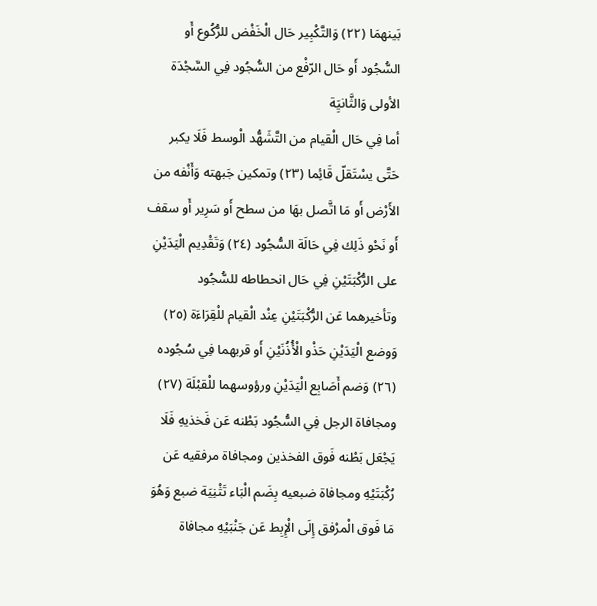بَينهمَا (٢٢) وَالتَّكْبِير حَال الْخَفْض للرُّكُوع أَو السُّجُود أَو حَال الرّفْع من السُّجُود فِي السَّجْدَة الأولى وَالثَّانيَِة
أما فِي حَال الْقيام من التَّشَهُّد الْوسط فَلَا يكبر حَتَّى يسْتَقلّ قَائِما (٢٣) وتمكين جَبهته وَأَنْفه من الأَرْض أَو مَا اتَّصل بهَا من سطح أَو سَرِير أَو سقف أَو نَحْو ذَلِك فِي حَالَة السُّجُود (٢٤) وَتَقْدِيم الْيَدَيْنِ على الرُّكْبَتَيْنِ فِي حَال انحطاطه للسُّجُود وتأخيرهما عَن الرُّكْبَتَيْنِ عِنْد الْقيام للْقِرَاءَة (٢٥) وَوضع الْيَدَيْنِ حَذْو الْأُذُنَيْنِ أَو قربهما فِي سُجُوده (٢٦) وَضم أَصَابِع الْيَدَيْنِ ورؤوسهما للْقبْلَة (٢٧) ومجافاة الرجل فِي السُّجُود بَطْنه عَن فَخذيهِ فَلَا يَجْعَل بَطْنه فَوق الفخذين ومجافاة مرفقيه عَن رُكْبَتَيْهِ ومجافاة ضبعيه بِضَم الْبَاء تَثْنِيَة ضبع وَهُوَ مَا فَوق الْمرْفق إِلَى الْإِبِط عَن جَنْبَيْهِ مجافاة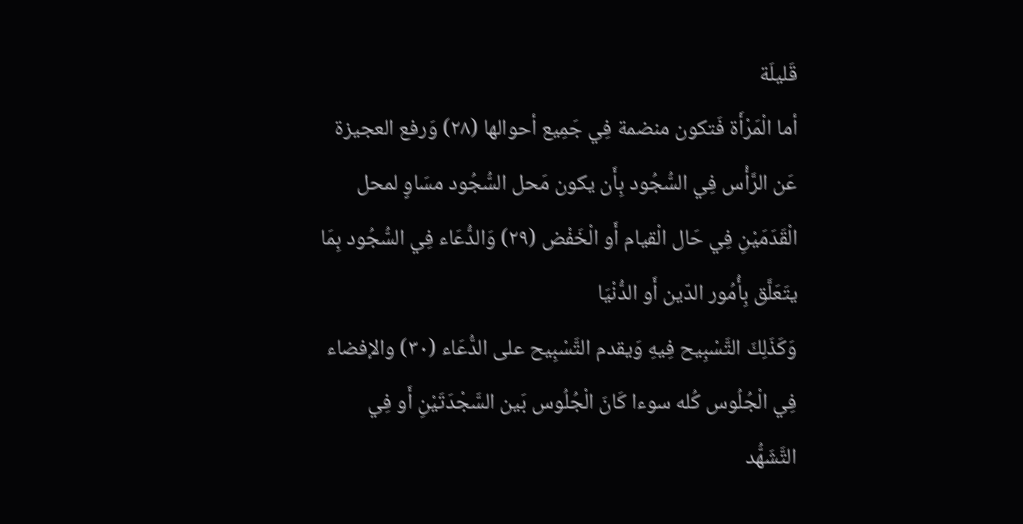قَليلَة
أما الْمَرْأَة فَتكون منضمة فِي جَمِيع أحوالها (٢٨) وَرفع العجيزة عَن الرَّأْس فِي السُّجُود بِأَن يكون مَحل السُّجُود مسَاوٍ لمحل الْقَدَمَيْنِ فِي حَال الْقيام أَو الْخَفْض (٢٩) وَالدُّعَاء فِي السُّجُود بِمَا يتَعَلَّق بِأُمُور الدّين أَو الدُّنْيَا
وَكَذَلِكَ التَّسْبِيح فِيهِ وَيقدم التَّسْبِيح على الدُّعَاء (٣٠) والإفضاء فِي الْجُلُوس كُله سوءا كَانَ الْجُلُوس بَين السَّجْدَتَيْنِ أَو فِي التَّشَهُّد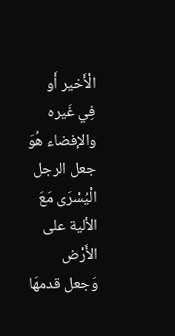الْأَخير أَو فِي غَيره والإفضاء هُوَ جعل الرجل الْيُسْرَى مَعَ الألية على الأَرْض وَجعل قدمهَا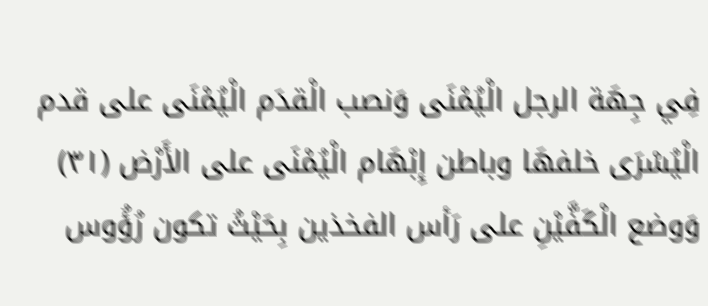فِي جِهَة الرجل الْيُمْنَى وَنصب الْقدَم الْيُمْنَى على قدم الْيُسْرَى خلفهَا وباطن إِبْهَام الْيُمْنَى على الأَرْض (٣١) وَوضع الْكَفَّيْنِ على رَأس الفخذين بِحَيْثُ تكون رُؤُوس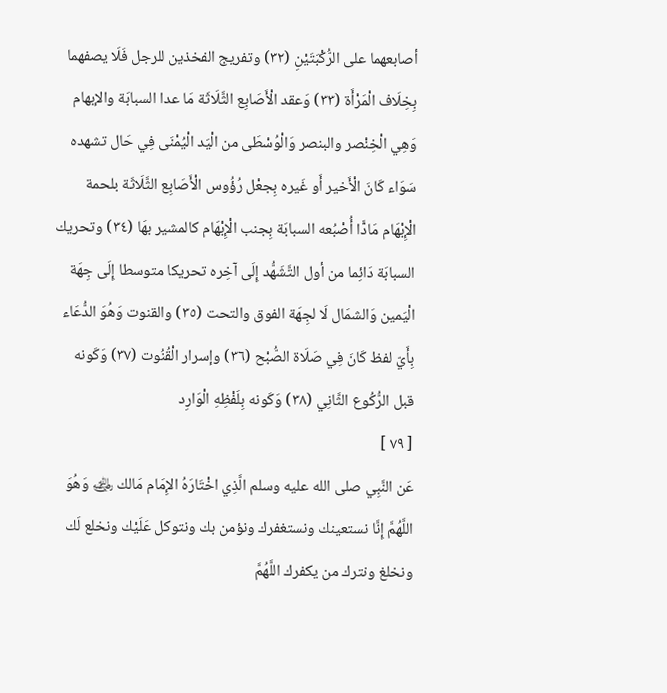أصابعهما على الرُّكْبَتَيْنِ (٣٢) وتفريج الفخذين للرجل فَلَا يصفهما بِخِلَاف الْمَرْأَة (٣٣) وَعقد الْأَصَابِع الثَّلَاثَة مَا عدا السبابَة والإبهام وَهِي الْخِنْصر والبنصر وَالْوُسْطَى من الْيَد الْيُمْنَى فِي حَال تشهده سَوَاء كَانَ الْأَخير أَو غَيره بِجعْل رُؤُوس الْأَصَابِع الثَّلَاثَة بلحمة الْإِبْهَام مَادًّا أُصْبُعه السبابَة بِجنب الْإِبْهَام كالمشير بهَا (٣٤) وتحريك السبابَة دَائِما من أول التَّشَهُّد إِلَى آخِره تحريكا متوسطا إِلَى جِهَة الْيَمين وَالشمَال لَا لجِهَة الفوق والتحت (٣٥) والقنوت وَهُوَ الدُّعَاء بِأَيّ لفظ كَانَ فِي صَلَاة الصُّبْح (٣٦) وإسرار الْقُنُوت (٣٧) وَكَونه قبل الرُّكُوع الثَّانِي (٣٨) وَكَونه بِلَفْظِهِ الْوَارِد
[ ٧٩ ]
عَن النَّبِي صلى الله عليه وسلم الَّذِي اخْتَارَهُ الإِمَام مَالك ﵁ وَهُوَ اللَّهُمَّ إِنَّا نستعينك ونستغفرك ونؤمن بك ونتوكل عَلَيْك ونخلع لَك ونخلغ ونترك من يكفرك اللَّهُمَّ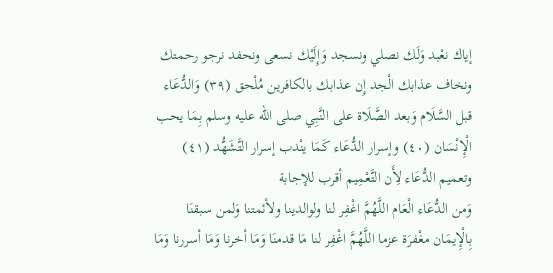إياك نعْبد وَلَك نصلي ونسجد وَإِلَيْك نسعى ونحفد نرجو رحمتك ونخاف عذابك الْجد إِن عذابك بالكافرين مُلْحق (٣٩) وَالدُّعَاء قبل السَّلَام وَبعد الصَّلَاة على النَّبِي صلى الله عليه وسلم بِمَا يحب الْإِنْسَان (٤٠) وإسرار الدُّعَاء كَمَا ينْدب إسرار التَّشَهُّد (٤١) وتعميم الدُّعَاء لِأَن التَّعْمِيم أقرب للإجابة
وَمن الدُّعَاء الْعَام اللَّهُمَّ اغْفِر لنا ولوالدينا ولأئمتنا وَلمن سبقنَا بِالْإِيمَان مغْفرَة عزما اللَّهُمَّ اغْفِر لنا مَا قدمنَا وَمَا أخرنا وَمَا أسررنا وَمَا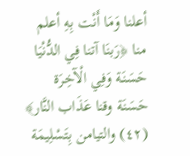أعلنا وَمَا أَنْت بِهِ أعلم منا ﴿رَبنَا آتنا فِي الدُّنْيَا حَسَنَة وَفِي الْآخِرَة حَسَنَة وقنا عَذَاب النَّار﴾ (٤٢) والتيامن بِتَسْلِيمَة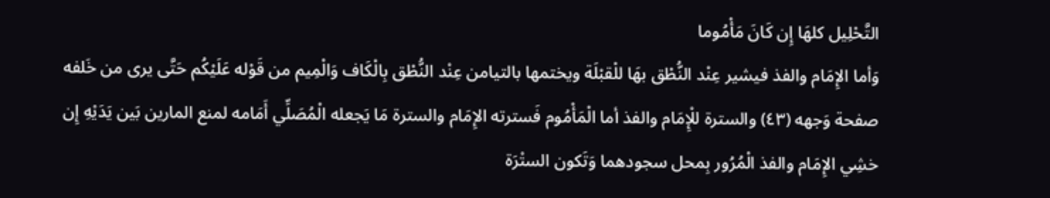التَّحْلِيل كلهَا إِن كَانَ مَأْمُوما
وَأما الإِمَام والفذ فيشير عِنْد النُّطْق بهَا للْقبْلَة ويختمها بالتيامن عِنْد النُّطْق بِالْكَاف وَالْمِيم من قَوْله عَلَيْكُم حَتَّى يرى من خَلفه صفحة وَجهه (٤٣) والسترة للْإِمَام والفذ أما الْمَأْمُوم فَسترته الإِمَام والسترة مَا يَجعله الْمُصَلِّي أَمَامه لمنع المارين بَين يَدَيْهِ إِن خشِي الإِمَام والفذ الْمُرُور بِمحل سجودهما وَتَكون الستْرَة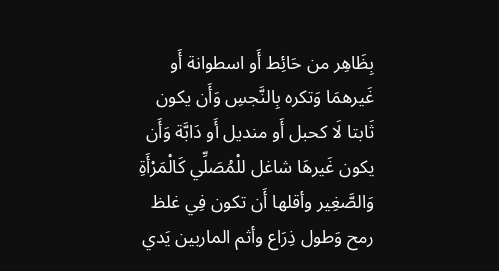بِظَاهِر من حَائِط أَو اسطوانة أَو غَيرهمَا وَتكره بِالنَّجسِ وَأَن يكون ثَابتا لَا كحبل أَو منديل أَو دَابَّة وَأَن يكون غَيرهَا شاغل للْمُصَلِّي كَالْمَرْأَةِ وَالصَّغِير وأقلها أَن تكون فِي غلظ رمح وَطول ذِرَاع وأثم الماربين يَدي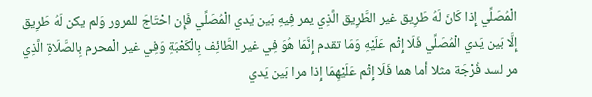الْمُصَلِّي إِذا كَانَ لَهُ طَرِيق غير الطَّرِيق الَّذِي يمر فِيهِ بَين يَدي الْمُصَلِّي فَإِن احْتَاجَ للمرور وَلم يكن لَهُ طَرِيق إِلَّا بَين يَدي الْمُصَلِّي فَلَا إِثْم عَلَيْهِ وَمَا تقدم إِنَّمَا هُوَ فِي غير الطَّائِف بِالْكَعْبَةِ وَفِي غير الْمحرم بِالصَّلَاةِ الَّذِي مر لسد فُرْجَة مثلا أما هما فَلَا إِثْم عَلَيْهِمَا إِذا مرا بَين يَدي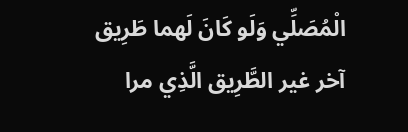الْمُصَلِّي وَلَو كَانَ لَهما طَرِيق آخر غير الطَّرِيق الَّذِي مرا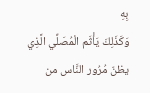بِهِ
وَكَذَلِكَ يَأْثَم الْمُصَلِّي الَّذِي يظنّ مُرُور النَّاس من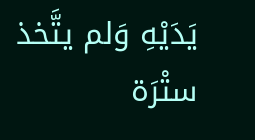يَدَيْهِ وَلم يتَّخذ ستْرَة